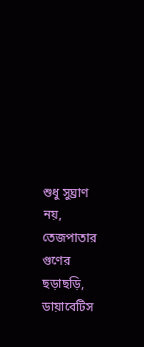শুধু সুঘ্রাণ নয়, তেজপাতার গুণের ছড়াছড়ি, ডায়াবেটিস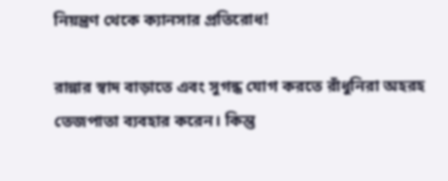নিয়ন্ত্রণ থেকে ক্যানসার প্রতিরোধ!

রান্নার স্বাদ বাড়াতে এবং সুগন্ধ যোগ করতে রাঁধুনিরা অহরহ তেজপাতা ব্যবহার করেন। কিন্তু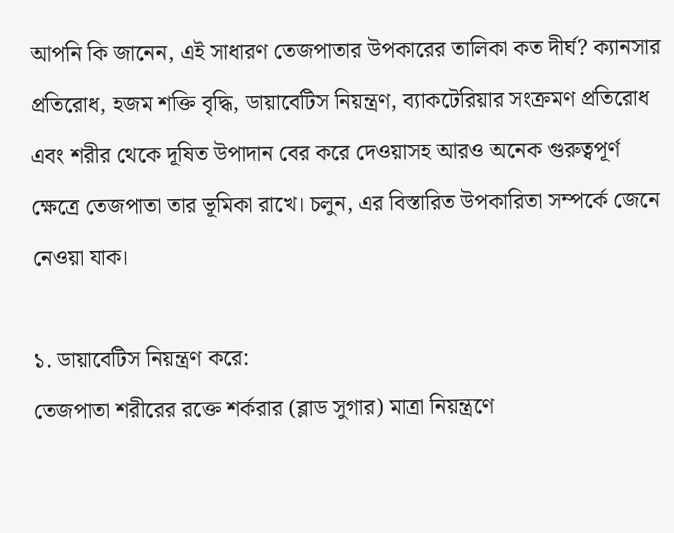আপনি কি জানেন, এই সাধারণ তেজপাতার উপকারের তালিকা কত দীর্ঘ? ক্যানসার প্রতিরোধ, হজম শক্তি বৃদ্ধি, ডায়াবেটিস নিয়ন্ত্রণ, ব্যাকটেরিয়ার সংক্রমণ প্রতিরোধ এবং শরীর থেকে দূষিত উপাদান বের করে দেওয়াসহ আরও অনেক গুরুত্বপূর্ণ ক্ষেত্রে তেজপাতা তার ভূমিকা রাখে। চলুন, এর বিস্তারিত উপকারিতা সম্পর্কে জেনে নেওয়া যাক।

১. ডায়াবেটিস নিয়ন্ত্রণ করে:
তেজপাতা শরীরের রক্তে শর্করার (ব্লাড সুগার) মাত্রা নিয়ন্ত্রণে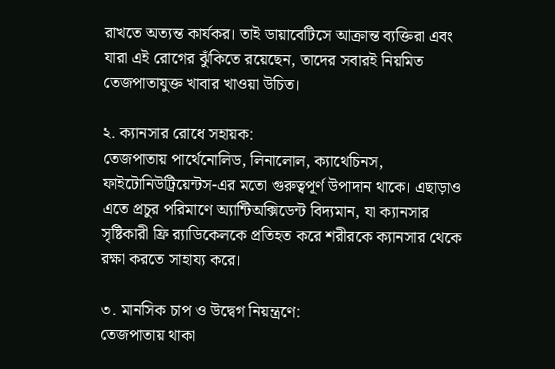রাখতে অত্যন্ত কার্যকর। তাই ডায়াবেটিসে আক্রান্ত ব্যক্তিরা এবং যারা এই রোগের ঝুঁকিতে রয়েছেন, তাদের সবারই নিয়মিত তেজপাতাযুক্ত খাবার খাওয়া উচিত।

২. ক্যানসার রোধে সহায়ক:
তেজপাতায় পার্থেনোলিড, লিনালোল, ক্যাথেচিনস, ফাইটোনিউট্রিয়েন্টস-এর মতো গুরুত্বপূর্ণ উপাদান থাকে। এছাড়াও এতে প্রচুর পরিমাণে অ্যান্টিঅক্সিডেন্ট বিদ্যমান, যা ক্যানসার সৃষ্টিকারী ফ্রি র‍্যাডিকেলকে প্রতিহত করে শরীরকে ক্যানসার থেকে রক্ষা করতে সাহায্য করে।

৩. মানসিক চাপ ও উদ্বেগ নিয়ন্ত্রণে:
তেজপাতায় থাকা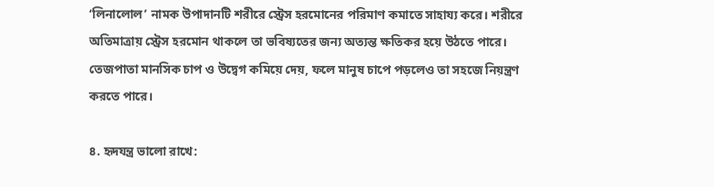‘লিনালোল’ নামক উপাদানটি শরীরে স্ট্রেস হরমোনের পরিমাণ কমাতে সাহায্য করে। শরীরে অতিমাত্রায় স্ট্রেস হরমোন থাকলে তা ভবিষ্যতের জন্য অত্যন্ত ক্ষতিকর হয়ে উঠতে পারে। তেজপাতা মানসিক চাপ ও উদ্বেগ কমিয়ে দেয়, ফলে মানুষ চাপে পড়লেও তা সহজে নিয়ন্ত্রণ করতে পারে।

৪. হৃদযন্ত্র ভালো রাখে: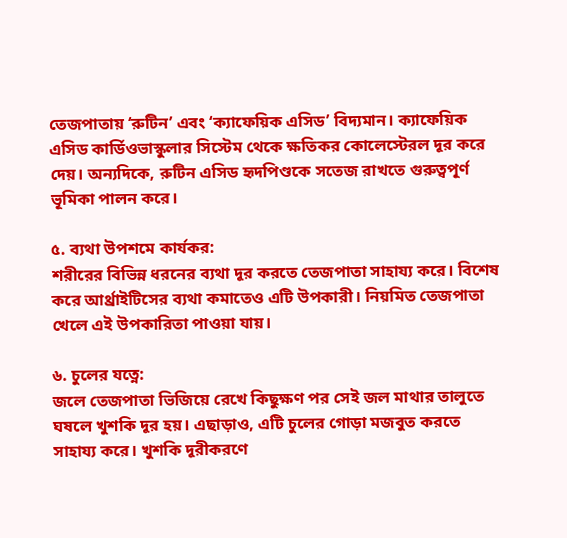তেজপাতায় ‘রুটিন’ এবং ‘ক্যাফেয়িক এসিড’ বিদ্যমান। ক্যাফেয়িক এসিড কার্ডিওভাস্কুলার সিস্টেম থেকে ক্ষতিকর কোলেস্টেরল দূর করে দেয়। অন্যদিকে, রুটিন এসিড হৃদপিণ্ডকে সতেজ রাখতে গুরুত্বপূর্ণ ভূমিকা পালন করে।

৫. ব্যথা উপশমে কার্যকর:
শরীরের বিভিন্ন ধরনের ব্যথা দূর করতে তেজপাতা সাহায্য করে। বিশেষ করে আর্থ্রাইটিসের ব্যথা কমাতেও এটি উপকারী। নিয়মিত তেজপাতা খেলে এই উপকারিতা পাওয়া যায়।

৬. চুলের যত্নে:
জলে তেজপাতা ভিজিয়ে রেখে কিছুক্ষণ পর সেই জল মাথার তালুতে ঘষলে খুশকি দূর হয়। এছাড়াও, এটি চুলের গোড়া মজবুত করতে সাহায্য করে। খুশকি দূরীকরণে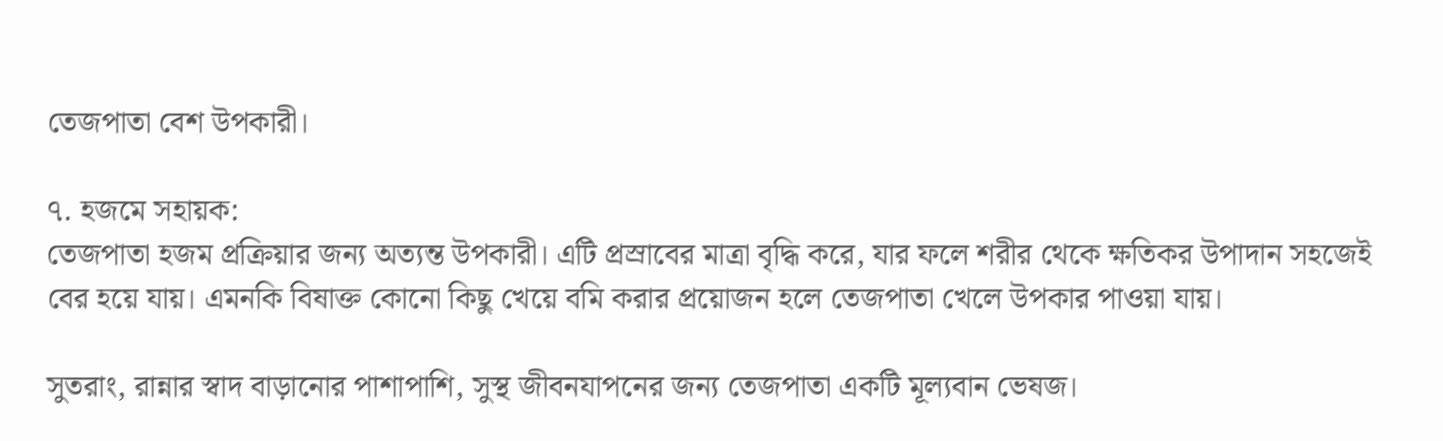তেজপাতা বেশ উপকারী।

৭. হজমে সহায়ক:
তেজপাতা হজম প্রক্রিয়ার জন্য অত্যন্ত উপকারী। এটি প্রস্রাবের মাত্রা বৃদ্ধি করে, যার ফলে শরীর থেকে ক্ষতিকর উপাদান সহজেই বের হয়ে যায়। এমনকি বিষাক্ত কোনো কিছু খেয়ে বমি করার প্রয়োজন হলে তেজপাতা খেলে উপকার পাওয়া যায়।

সুতরাং, রান্নার স্বাদ বাড়ানোর পাশাপাশি, সুস্থ জীবনযাপনের জন্য তেজপাতা একটি মূল্যবান ভেষজ।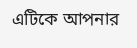এটিকে আপনার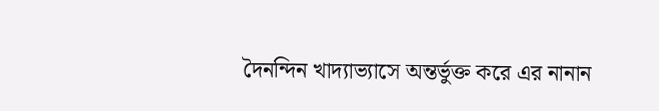দৈনন্দিন খাদ্যাভ্যাসে অন্তর্ভুক্ত করে এর নানান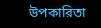উপকারিতা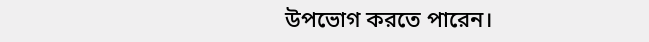উপভোগ করতে পারেন।